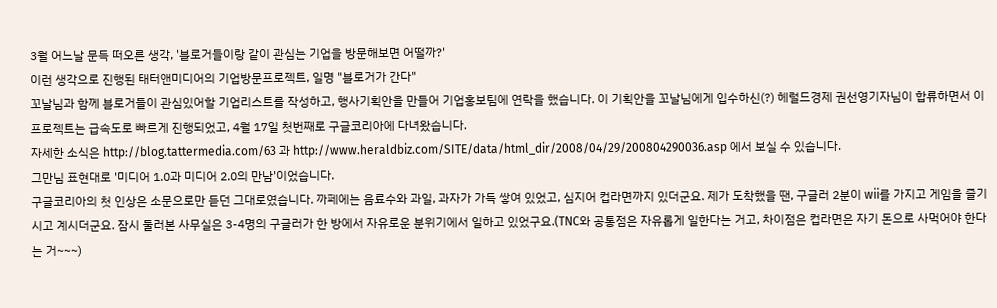3월 어느날 문득 떠오른 생각, '블로거들이랑 같이 관심는 기업을 방문해보면 어떨까?'
이런 생각으로 진행된 태터앤미디어의 기업방문프로젝트, 일명 "블로거가 간다"
꼬날님과 함께 블로거들이 관심있어할 기업리스트를 작성하고, 행사기획안을 만들어 기업홍보팀에 연락을 했습니다. 이 기획안을 꼬날님에게 입수하신(?) 헤럴드경제 권선영기자님이 합류하면서 이 프로젝트는 급속도로 빠르게 진행되었고, 4월 17일 첫번째로 구글코리아에 다녀왔습니다.
자세한 소식은 http://blog.tattermedia.com/63 과 http://www.heraldbiz.com/SITE/data/html_dir/2008/04/29/200804290036.asp 에서 보실 수 있습니다.
그만님 표현대로 '미디어 1.0과 미디어 2.0의 만남'이었습니다.
구글코리아의 첫 인상은 소문으로만 듣던 그대로였습니다. 까페에는 음료수와 과일, 과자가 가득 쌓여 있었고, 심지어 컵라면까지 있더군요. 제가 도착했을 땐, 구글러 2분이 wii를 가지고 게임을 즐기시고 계시더군요. 잠시 둘러본 사무실은 3-4명의 구글러가 한 방에서 자유로운 분위기에서 일하고 있었구요.(TNC와 공통점은 자유롭게 일한다는 거고, 차이점은 컵라면은 자기 돈으로 사먹어야 한다는 거~~~)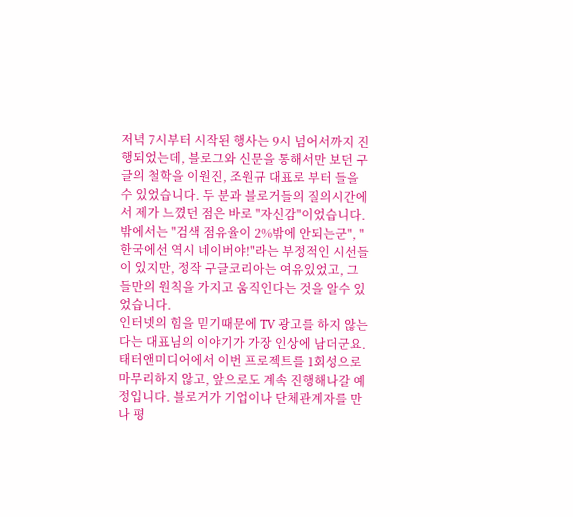저녁 7시부터 시작된 행사는 9시 넘어서까지 진행되었는데, 블로그와 신문을 통해서만 보던 구글의 철학을 이원진, 조원규 대표로 부터 들을 수 있었습니다. 두 분과 블로거들의 질의시간에서 제가 느꼈던 점은 바로 "자신감"이었습니다. 밖에서는 "검색 점유율이 2%밖에 안되는군", "한국에선 역시 네이버야!"라는 부정적인 시선들이 있지만, 정작 구글코리아는 여유있었고, 그들만의 원칙을 가지고 움직인다는 것을 알수 있었습니다.
인터넷의 힘을 믿기때문에 TV 광고를 하지 않는다는 대표님의 이야기가 가장 인상에 남더군요.
태터앤미디어에서 이번 프로젝트를 1회성으로 마무리하지 않고, 앞으로도 계속 진행해나갈 예정입니다. 블로거가 기업이나 단체관계자를 만나 평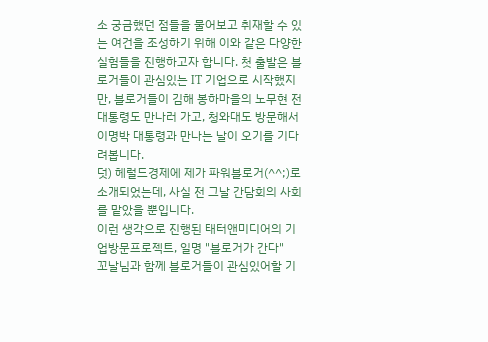소 궁금했던 점들을 물어보고 취재할 수 있는 여건을 조성하기 위해 이와 같은 다양한 실험들을 진행하고자 합니다. 첫 출발은 블로거들이 관심있는 IT 기업으로 시작했지만, 블로거들이 김해 봉하마을의 노무현 전대통령도 만나러 가고, 청와대도 방문해서 이명박 대통령과 만나는 날이 오기를 기다려봅니다.
덧) 헤럴드경제에 제가 파워블로거(^^;)로 소개되었는데, 사실 전 그날 간담회의 사회를 맡았을 뿐입니다.
이런 생각으로 진행된 태터앤미디어의 기업방문프로젝트, 일명 "블로거가 간다"
꼬날님과 함께 블로거들이 관심있어할 기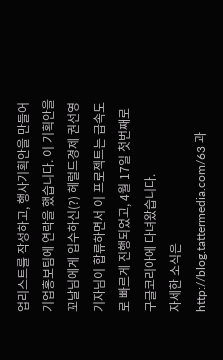업리스트를 작성하고, 행사기획안을 만들어 기업홍보팀에 연락을 했습니다. 이 기획안을 꼬날님에게 입수하신(?) 헤럴드경제 권선영기자님이 합류하면서 이 프로젝트는 급속도로 빠르게 진행되었고, 4월 17일 첫번째로 구글코리아에 다녀왔습니다.
자세한 소식은 http://blog.tattermedia.com/63 과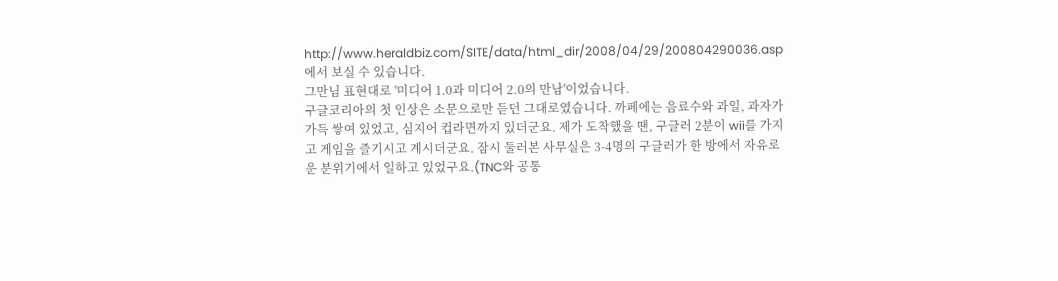http://www.heraldbiz.com/SITE/data/html_dir/2008/04/29/200804290036.asp 에서 보실 수 있습니다.
그만님 표현대로 '미디어 1.0과 미디어 2.0의 만남'이었습니다.
구글코리아의 첫 인상은 소문으로만 듣던 그대로였습니다. 까페에는 음료수와 과일, 과자가 가득 쌓여 있었고, 심지어 컵라면까지 있더군요. 제가 도착했을 땐, 구글러 2분이 wii를 가지고 게임을 즐기시고 계시더군요. 잠시 둘러본 사무실은 3-4명의 구글러가 한 방에서 자유로운 분위기에서 일하고 있었구요.(TNC와 공통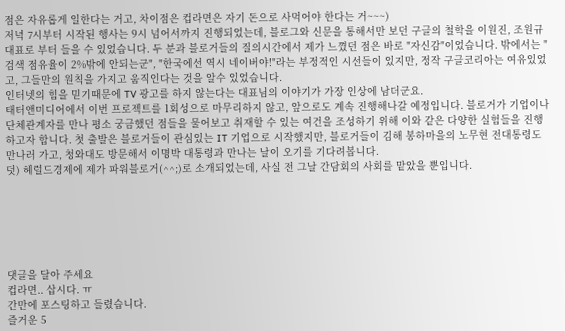점은 자유롭게 일한다는 거고, 차이점은 컵라면은 자기 돈으로 사먹어야 한다는 거~~~)
저녁 7시부터 시작된 행사는 9시 넘어서까지 진행되었는데, 블로그와 신문을 통해서만 보던 구글의 철학을 이원진, 조원규 대표로 부터 들을 수 있었습니다. 두 분과 블로거들의 질의시간에서 제가 느꼈던 점은 바로 "자신감"이었습니다. 밖에서는 "검색 점유율이 2%밖에 안되는군", "한국에선 역시 네이버야!"라는 부정적인 시선들이 있지만, 정작 구글코리아는 여유있었고, 그들만의 원칙을 가지고 움직인다는 것을 알수 있었습니다.
인터넷의 힘을 믿기때문에 TV 광고를 하지 않는다는 대표님의 이야기가 가장 인상에 남더군요.
태터앤미디어에서 이번 프로젝트를 1회성으로 마무리하지 않고, 앞으로도 계속 진행해나갈 예정입니다. 블로거가 기업이나 단체관계자를 만나 평소 궁금했던 점들을 물어보고 취재할 수 있는 여건을 조성하기 위해 이와 같은 다양한 실험들을 진행하고자 합니다. 첫 출발은 블로거들이 관심있는 IT 기업으로 시작했지만, 블로거들이 김해 봉하마을의 노무현 전대통령도 만나러 가고, 청와대도 방문해서 이명박 대통령과 만나는 날이 오기를 기다려봅니다.
덧) 헤럴드경제에 제가 파워블로거(^^;)로 소개되었는데, 사실 전 그날 간담회의 사회를 맡았을 뿐입니다.






댓글을 달아 주세요
컵라면.. 삽시다. ㅠ
간만에 포스팅하고 들렸습니다.
즐거운 5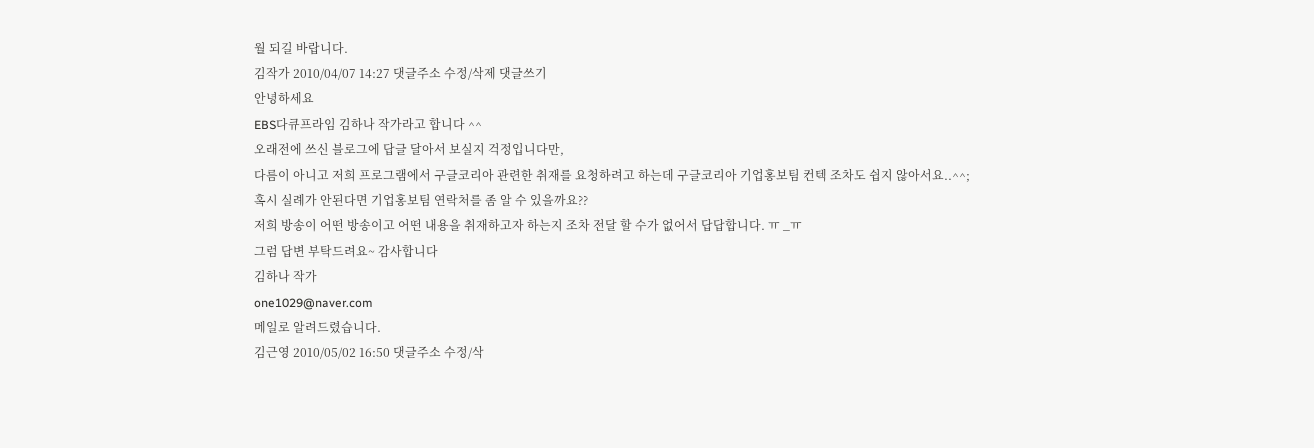월 되길 바랍니다.
김작가 2010/04/07 14:27 댓글주소 수정/삭제 댓글쓰기
안녕하세요
EBS다큐프라임 김하나 작가라고 합니다 ^^
오래전에 쓰신 블로그에 답글 달아서 보실지 걱정입니다만,
다름이 아니고 저희 프로그램에서 구글코리아 관련한 취재를 요청하려고 하는데 구글코리아 기업홍보팀 컨텍 조차도 쉽지 않아서요..^^;
혹시 실례가 안된다면 기업홍보팀 연락처를 좀 알 수 있을까요??
저희 방송이 어떤 방송이고 어떤 내용을 취재하고자 하는지 조차 전달 할 수가 없어서 답답합니다. ㅠ _ㅠ
그럼 답변 부탁드려요~ 감사합니다
김하나 작가
one1029@naver.com
메일로 알려드렸습니다.
김근영 2010/05/02 16:50 댓글주소 수정/삭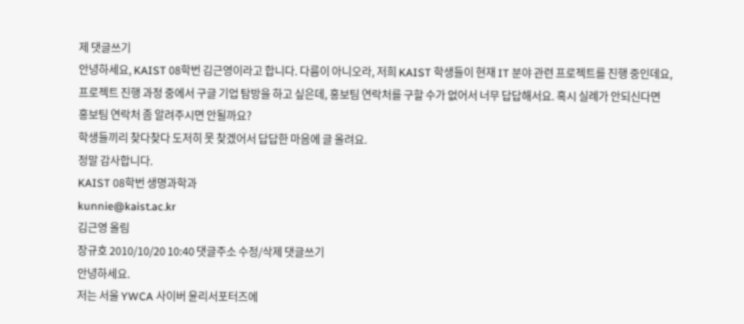제 댓글쓰기
안녕하세요, KAIST 08학번 김근영이라고 합니다. 다름이 아니오라, 저희 KAIST 학생들이 현재 IT 분야 관련 프로젝트를 진행 중인데요,
프로젝트 진행 과정 중에서 구글 기업 탐방을 하고 싶은데, 홍보팀 연락처를 구할 수가 없어서 너무 답답해서요. 혹시 실례가 안되신다면
홍보팀 연락처 좀 알려주시면 안될까요?
학생들끼리 찾다찾다 도저히 못 찾겠어서 답답한 마음에 글 올려요.
정말 감사합니다.
KAIST 08학번 생명과학과
kunnie@kaist.ac.kr
김근영 올림
장규호 2010/10/20 10:40 댓글주소 수정/삭제 댓글쓰기
안녕하세요.
저는 서울 YWCA 사이버 윤리서포터즈에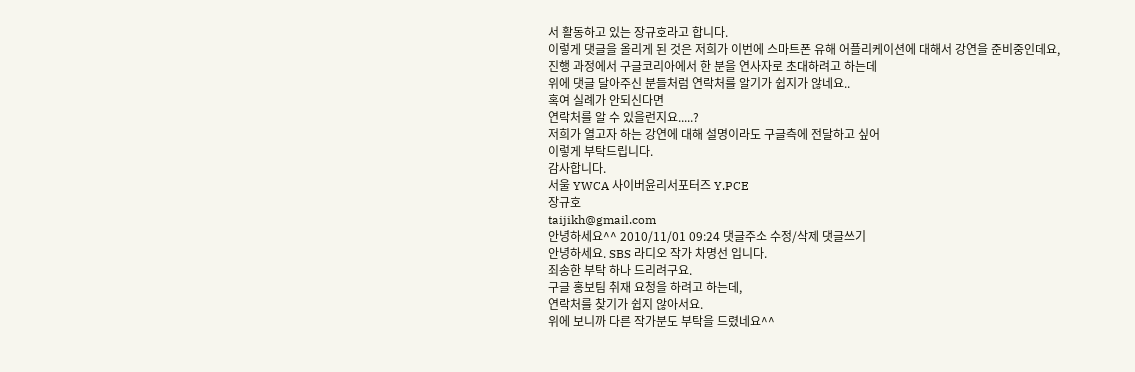서 활동하고 있는 장규호라고 합니다.
이렇게 댓글을 올리게 된 것은 저희가 이번에 스마트폰 유해 어플리케이션에 대해서 강연을 준비중인데요,
진행 과정에서 구글코리아에서 한 분을 연사자로 초대하려고 하는데
위에 댓글 달아주신 분들처럼 연락처를 알기가 쉽지가 않네요..
혹여 실례가 안되신다면
연락처를 알 수 있을런지요.....?
저희가 열고자 하는 강연에 대해 설명이라도 구글측에 전달하고 싶어
이렇게 부탁드립니다.
감사합니다.
서울 YWCA 사이버윤리서포터즈 Y.PCE
장규호
taijikh@gmail.com
안녕하세요^^ 2010/11/01 09:24 댓글주소 수정/삭제 댓글쓰기
안녕하세요. SBS 라디오 작가 차명선 입니다.
죄송한 부탁 하나 드리려구요.
구글 홍보팀 취재 요청을 하려고 하는데,
연락처를 찾기가 쉽지 않아서요.
위에 보니까 다른 작가분도 부탁을 드렸네요^^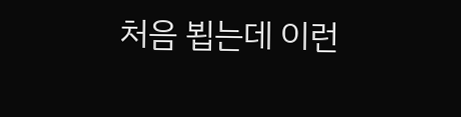처음 뵙는데 이런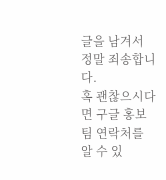글을 남겨서 정말 죄송합니다.
혹 괜찮으시다면 구글 홍보팀 연락처를 알 수 있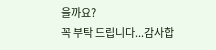을까요?
꼭 부탁 드립니다...감사합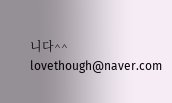니다^^
lovethough@naver.com